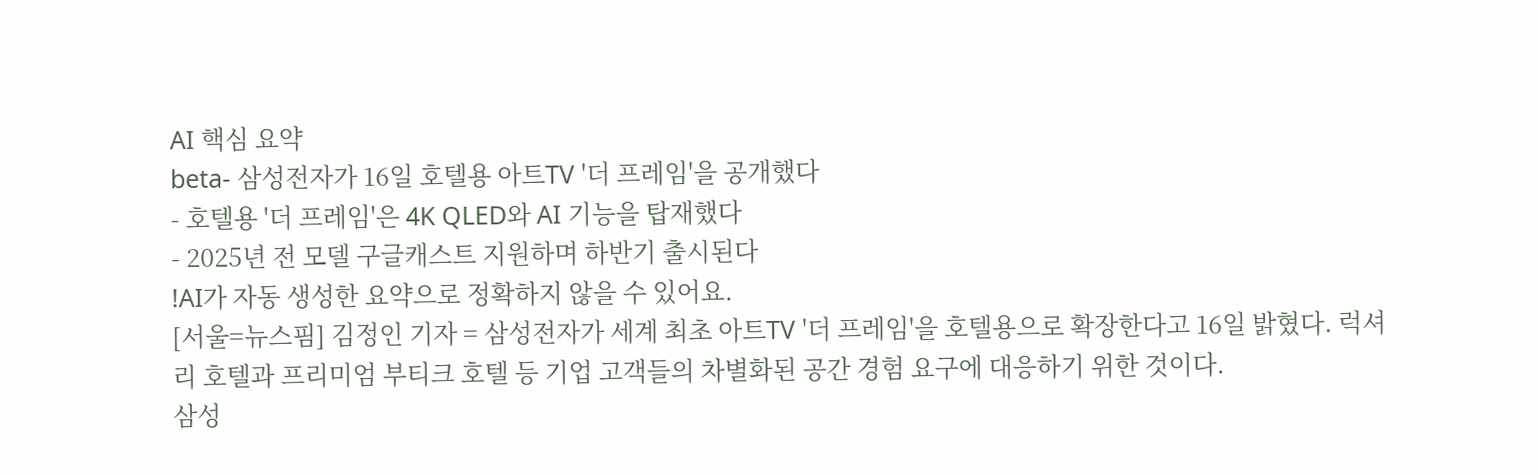AI 핵심 요약
beta- 삼성전자가 16일 호텔용 아트TV '더 프레임'을 공개했다
- 호텔용 '더 프레임'은 4K QLED와 AI 기능을 탑재했다
- 2025년 전 모델 구글캐스트 지원하며 하반기 출시된다
!AI가 자동 생성한 요약으로 정확하지 않을 수 있어요.
[서울=뉴스핌] 김정인 기자 = 삼성전자가 세계 최초 아트TV '더 프레임'을 호텔용으로 확장한다고 16일 밝혔다. 럭셔리 호텔과 프리미엄 부티크 호텔 등 기업 고객들의 차별화된 공간 경험 요구에 대응하기 위한 것이다.
삼성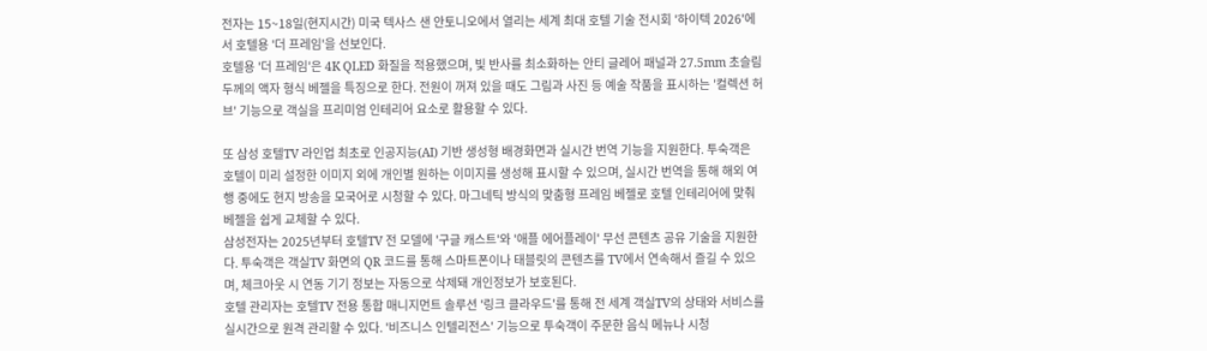전자는 15~18일(현지시간) 미국 텍사스 샌 안토니오에서 열리는 세계 최대 호텔 기술 전시회 '하이텍 2026'에서 호텔용 '더 프레임'을 선보인다.
호텔용 '더 프레임'은 4K QLED 화질을 적용했으며, 빛 반사를 최소화하는 안티 글레어 패널과 27.5mm 초슬림 두께의 액자 형식 베젤을 특징으로 한다. 전원이 꺼져 있을 때도 그림과 사진 등 예술 작품을 표시하는 '컬렉션 허브' 기능으로 객실을 프리미엄 인테리어 요소로 활용할 수 있다.

또 삼성 호텔TV 라인업 최초로 인공지능(AI) 기반 생성형 배경화면과 실시간 번역 기능을 지원한다. 투숙객은 호텔이 미리 설정한 이미지 외에 개인별 원하는 이미지를 생성해 표시할 수 있으며, 실시간 번역을 통해 해외 여행 중에도 현지 방송을 모국어로 시청할 수 있다. 마그네틱 방식의 맞춤형 프레임 베젤로 호텔 인테리어에 맞춰 베젤을 쉽게 교체할 수 있다.
삼성전자는 2025년부터 호텔TV 전 모델에 '구글 캐스트'와 '애플 에어플레이' 무선 콘텐츠 공유 기술을 지원한다. 투숙객은 객실TV 화면의 QR 코드를 통해 스마트폰이나 태블릿의 콘텐츠를 TV에서 연속해서 즐길 수 있으며, 체크아웃 시 연동 기기 정보는 자동으로 삭제돼 개인정보가 보호된다.
호텔 관리자는 호텔TV 전용 통합 매니지먼트 솔루션 '링크 클라우드'를 통해 전 세계 객실TV의 상태와 서비스를 실시간으로 원격 관리할 수 있다. '비즈니스 인텔리전스' 기능으로 투숙객이 주문한 음식 메뉴나 시청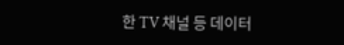한 TV 채널 등 데이터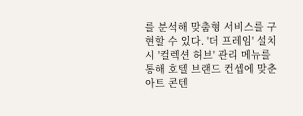를 분석해 맞춤형 서비스를 구현할 수 있다. '더 프레임' 설치 시 '컬렉션 허브' 관리 메뉴를 통해 호텔 브랜드 컨셉에 맞춘 아트 콘텐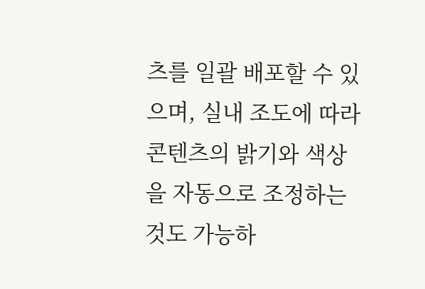츠를 일괄 배포할 수 있으며, 실내 조도에 따라 콘텐츠의 밝기와 색상을 자동으로 조정하는 것도 가능하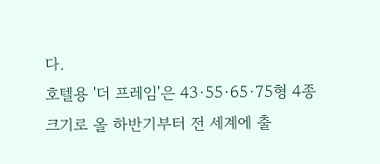다.
호텔용 '더 프레임'은 43·55·65·75형 4종 크기로 올 하반기부터 전 세계에 출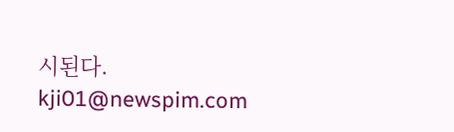시된다.
kji01@newspim.com